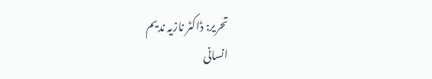تحریر: ڈاکٹر نازیہ ندیم
انسانی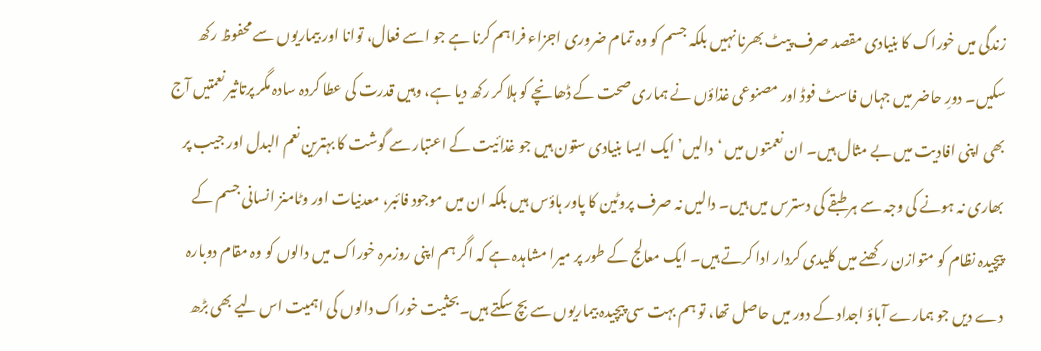زندگی میں خوراک کا بنیادی مقصد صرف پیٹ بھرنا نہیں بلکہ جسم کو وہ تمام ضروری اجزاء فراہم کرنا ہے جو اسے فعال، توانا اور بیماریوں سے محفوظ رکھ سکیں۔ دورِ حاضر میں جہاں فاسٹ فوڈ اور مصنوعی غذاؤں نے ہماری صحت کے ڈھانچے کو ہلا کر رکھ دیا ہے، وہیں قدرت کی عطا کردہ سادہ مگر پرتاثیر نعمتیں آج بھی اپنی افادیت میں بے مثال ہیں۔ ان نعمتوں میں ‘دالیں’ ایک ایسا بنیادی ستون ہیں جو غذائیت کے اعتبار سے گوشت کا بہترین نعم البدل اور جیب پر بھاری نہ ہونے کی وجہ سے ہر طبقے کی دسترس میں ہیں۔ دالیں نہ صرف پروٹین کا پاور ہاؤس ہیں بلکہ ان میں موجود فائبر، معدنیات اور وٹامنز انسانی جسم کے پیچیدہ نظام کو متوازن رکھنے میں کلیدی کردار ادا کرتے ہیں۔ ایک معالج کے طور پر میرا مشاہدہ ہے کہ اگر ہم اپنی روزمرہ خوراک میں دالوں کو وہ مقام دوبارہ دے دیں جو ہمارے آباؤ اجداد کے دور میں حاصل تھا، تو ہم بہت سی پیچیدہ بیماریوں سے بچ سکتے ہیں۔بحثیت خوراک دالوں کی اہمیت اس لیے بھی بڑھ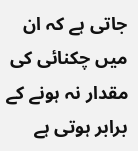جاتی ہے کہ ان میں چکنائی کی مقدار نہ ہونے کے برابر ہوتی ہے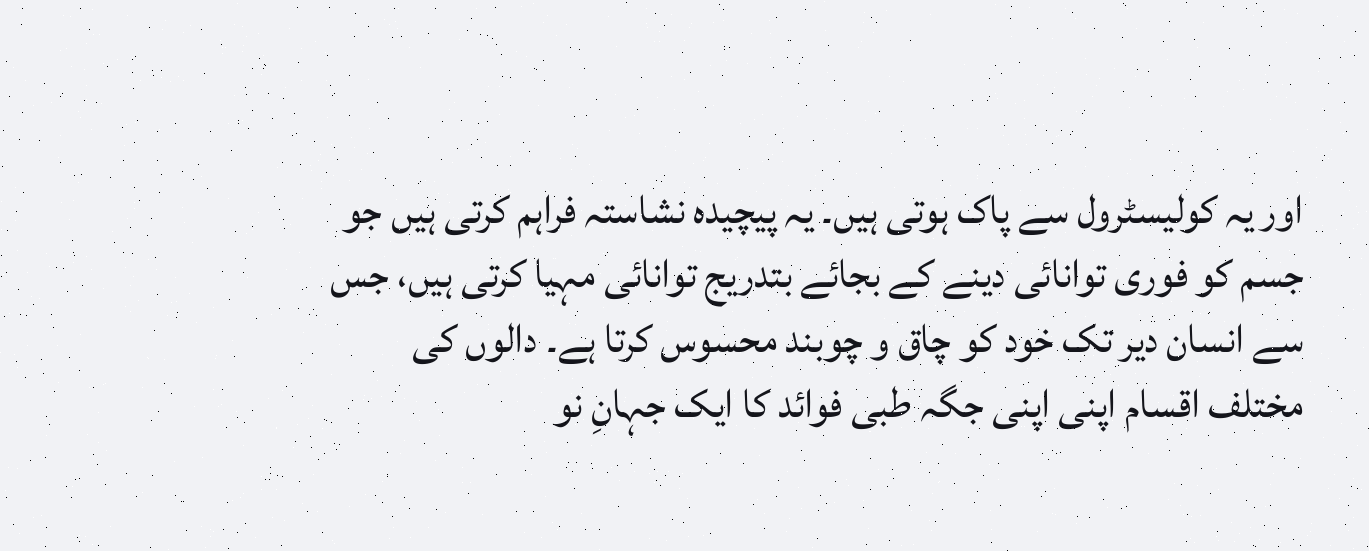اور یہ کولیسٹرول سے پاک ہوتی ہیں۔ یہ پیچیدہ نشاستہ فراہم کرتی ہیں جو جسم کو فوری توانائی دینے کے بجائے بتدریج توانائی مہیا کرتی ہیں، جس سے انسان دیر تک خود کو چاق و چوبند محسوس کرتا ہے۔ دالوں کی مختلف اقسام اپنی اپنی جگہ طبی فوائد کا ایک جہانِ نو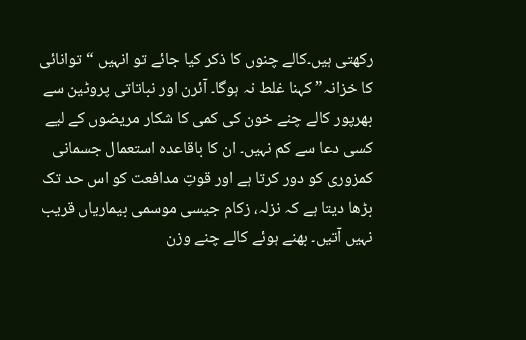رکھتی ہیں۔کالے چنوں کا ذکر کیا جائے تو انہیں “توانائی کا خزانہ” کہنا غلط نہ ہوگا۔ آئرن اور نباتاتی پروٹین سے بھرپور کالے چنے خون کی کمی کا شکار مریضوں کے لیے کسی دعا سے کم نہیں۔ ان کا باقاعدہ استعمال جسمانی کمزوری کو دور کرتا ہے اور قوتِ مدافعت کو اس حد تک بڑھا دیتا ہے کہ نزلہ، زکام جیسی موسمی بیماریاں قریب نہیں آتیں۔ بھنے ہوئے کالے چنے وزن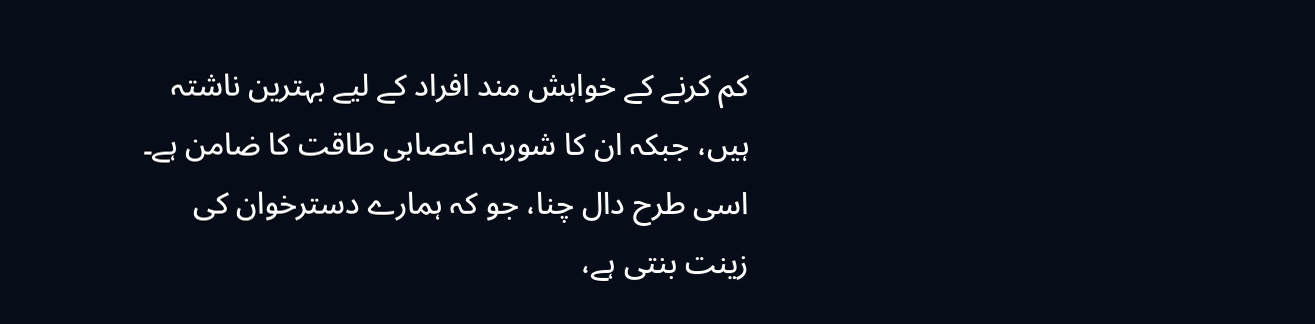کم کرنے کے خواہش مند افراد کے لیے بہترین ناشتہ ہیں، جبکہ ان کا شوربہ اعصابی طاقت کا ضامن ہے۔ اسی طرح دال چنا، جو کہ ہمارے دسترخوان کی زینت بنتی ہے،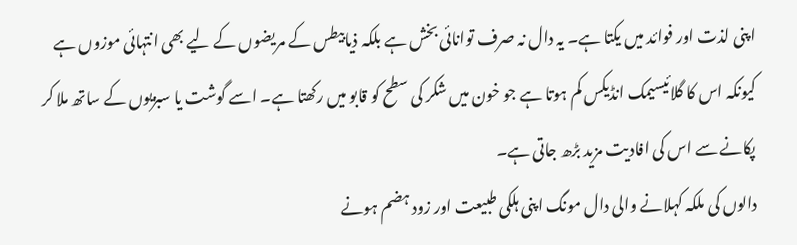اپنی لذت اور فوائد میں یکتا ہے۔ یہ دال نہ صرف توانائی بخش ہے بلکہ ذیابیطس کے مریضوں کے لیے بھی انتہائی موزوں ہے کیونکہ اس کا گلائیسیمک انڈیکس کم ہوتا ہے جو خون میں شکر کی سطح کو قابو میں رکھتا ہے۔ اسے گوشت یا سبزیوں کے ساتھ ملا کر پکانے سے اس کی افادیت مزید بڑھ جاتی ہے۔
دالوں کی ملکہ کہلانے والی دال مونگ اپنی ہلکی طبیعت اور زود ہضم ہونے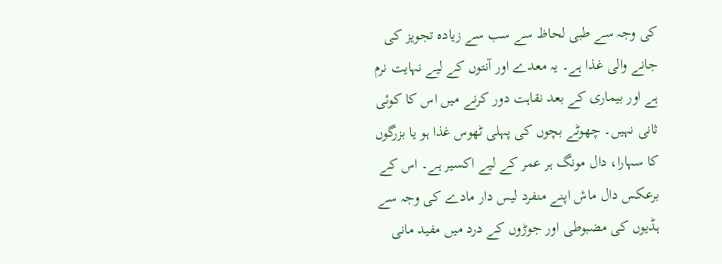کی وجہ سے طبی لحاظ سے سب سے زیادہ تجویز کی جانے والی غذا ہے۔ یہ معدے اور آنتوں کے لیے نہایت نرم ہے اور بیماری کے بعد نقاہت دور کرنے میں اس کا کوئی ثانی نہیں۔ چھوٹے بچوں کی پہلی ٹھوس غذا ہو یا بزرگوں کا سہارا، دال مونگ ہر عمر کے لیے اکسیر ہے۔ اس کے برعکس دال ماش اپنے منفرد لیس دار مادے کی وجہ سے ہڈیوں کی مضبوطی اور جوڑوں کے درد میں مفید مانی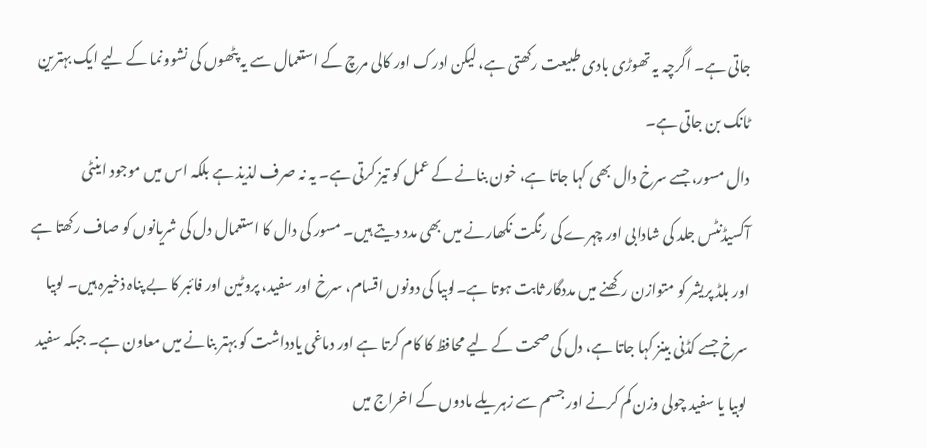جاتی ہے۔ اگرچہ یہ تھوڑی بادی طبیعت رکھتی ہے، لیکن ادرک اور کالی مرچ کے استعمال سے یہ پٹھوں کی نشوونما کے لیے ایک بہترین ٹانک بن جاتی ہے۔
دال مسور، جسے سرخ دال بھی کہا جاتا ہے، خون بنانے کے عمل کو تیز کرتی ہے۔ یہ نہ صرف لذیذ ہے بلکہ اس میں موجود اینٹی آکسیڈنٹس جلد کی شادابی اور چہرے کی رنگت نکھارنے میں بھی مدد دیتے ہیں۔ مسور کی دال کا استعمال دل کی شریانوں کو صاف رکھتا ہے اور بلڈ پریشر کو متوازن رکھنے میں مددگار ثابت ہوتا ہے۔لوبیا کی دونوں اقسام، سرخ اور سفید، پروٹین اور فائبر کا بے پناہ ذخیرہ ہیں۔ لوبیا سرخ جسے کڈنی بینز کہا جاتا ہے، دل کی صحت کے لیے محافظ کا کام کرتا ہے اور دماغی یادداشت کو بہتر بنانے میں معاون ہے۔ جبکہ سفید لوبیا یا سفید چولی وزن کم کرنے اور جسم سے زہریلے مادوں کے اخراج میں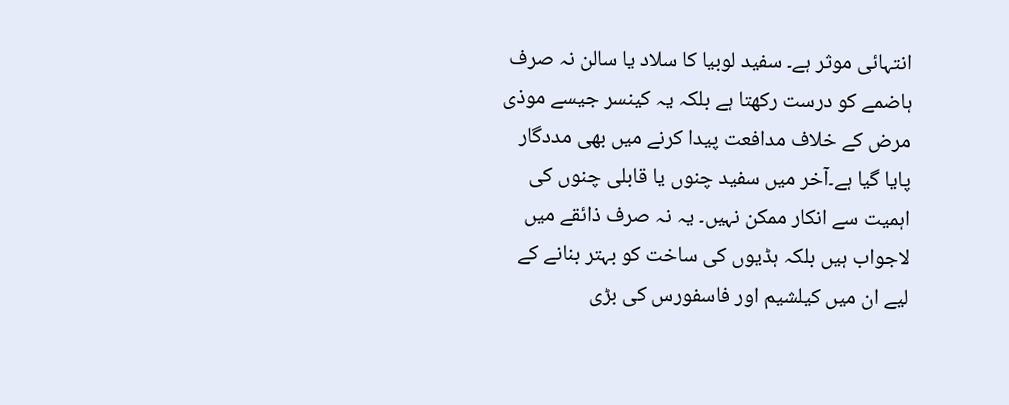انتہائی موثر ہے۔ سفید لوبیا کا سلاد یا سالن نہ صرف ہاضمے کو درست رکھتا ہے بلکہ یہ کینسر جیسے موذی مرض کے خلاف مدافعت پیدا کرنے میں بھی مددگار پایا گیا ہے۔آخر میں سفید چنوں یا قابلی چنوں کی اہمیت سے انکار ممکن نہیں۔ یہ نہ صرف ذائقے میں لاجواب ہیں بلکہ ہڈیوں کی ساخت کو بہتر بنانے کے لیے ان میں کیلشیم اور فاسفورس کی بڑی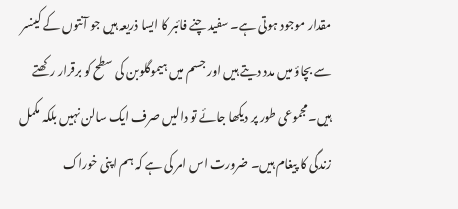مقدار موجود ہوتی ہے۔ سفید چنے فائبر کا ایسا ذریعہ ہیں جو آنتوں کے کینسر سے بچاؤ میں مدد دیتے ہیں اور جسم میں ہیموگلوبن کی سطح کو برقرار رکھتے ہیں۔مجموعی طور پر دیکھا جائے تو دالیں صرف ایک سالن نہیں بلکہ مکمل زندگی کا پیغام ہیں۔ ضرورت اس امر کی ہے کہ ہم اپنی خوراک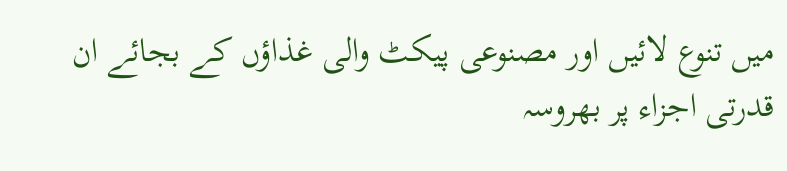میں تنوع لائیں اور مصنوعی پیکٹ والی غذاؤں کے بجائے ان قدرتی اجزاء پر بھروسہ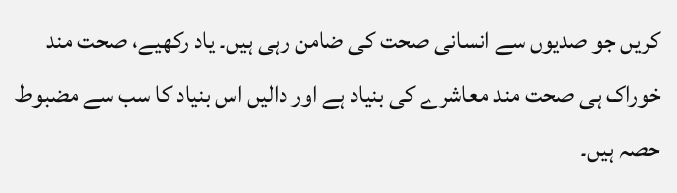کریں جو صدیوں سے انسانی صحت کی ضامن رہی ہیں۔ یاد رکھیے، صحت مند خوراک ہی صحت مند معاشرے کی بنیاد ہے اور دالیں اس بنیاد کا سب سے مضبوط حصہ ہیں۔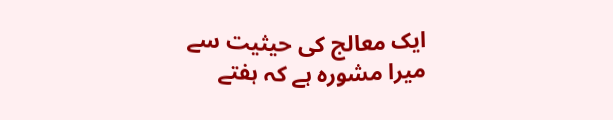ایک معالج کی حیثیت سے میرا مشورہ ہے کہ ہفتے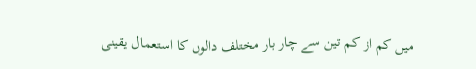میں کم از کم تین سے چار بار مختلف دالوں کا استعمال یقینی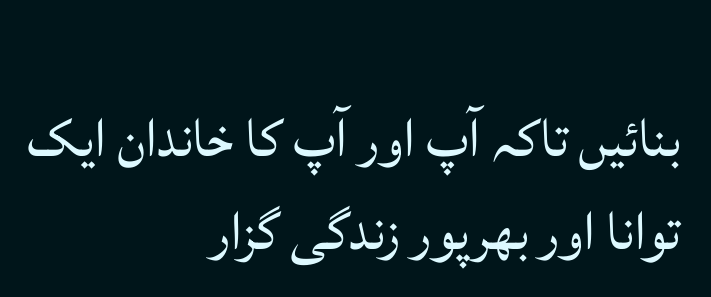بنائیں تاکہ آپ اور آپ کا خاندان ایک توانا اور بھرپور زندگی گزار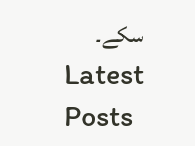سکے۔
Latest Posts